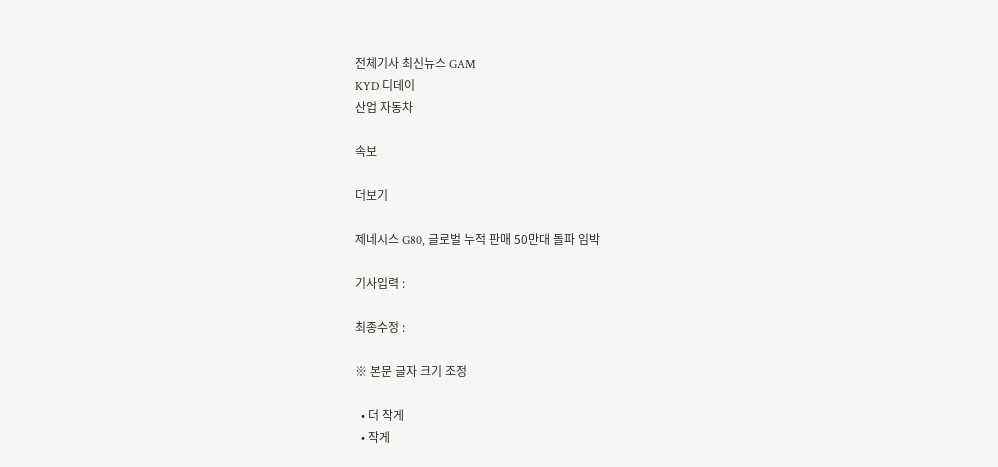전체기사 최신뉴스 GAM
KYD 디데이
산업 자동차

속보

더보기

제네시스 G80, 글로벌 누적 판매 50만대 돌파 임박

기사입력 :

최종수정 :

※ 본문 글자 크기 조정

  • 더 작게
  • 작게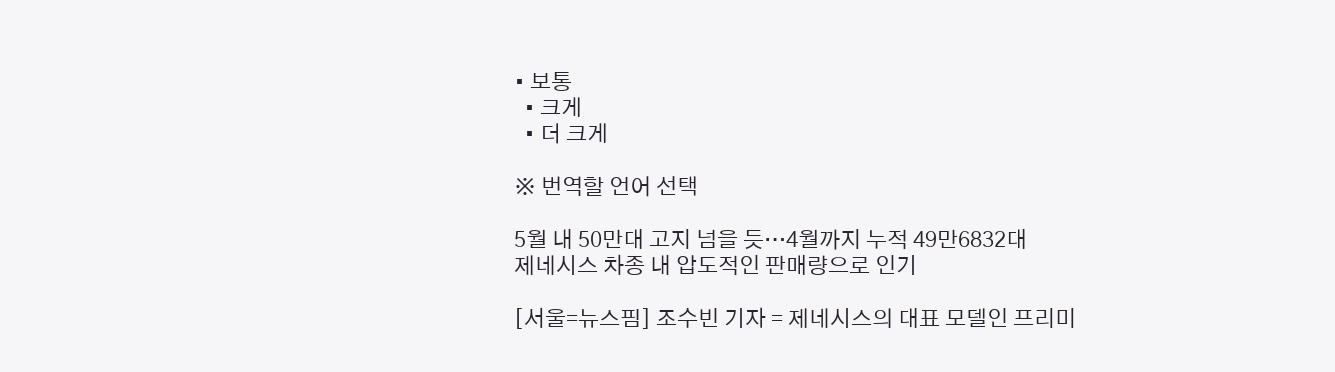• 보통
  • 크게
  • 더 크게

※ 번역할 언어 선택

5월 내 50만대 고지 넘을 듯…4월까지 누적 49만6832대
제네시스 차종 내 압도적인 판매량으로 인기

[서울=뉴스핌] 조수빈 기자 = 제네시스의 대표 모델인 프리미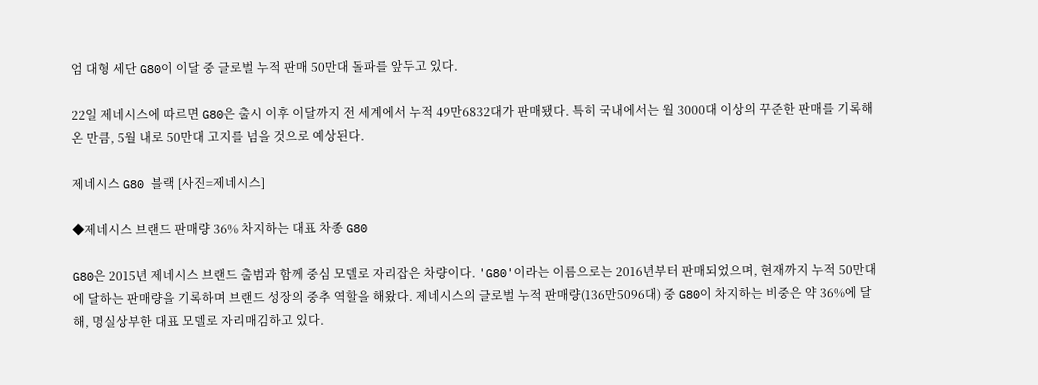엄 대형 세단 G80이 이달 중 글로벌 누적 판매 50만대 돌파를 앞두고 있다.

22일 제네시스에 따르면 G80은 출시 이후 이달까지 전 세계에서 누적 49만6832대가 판매됐다. 특히 국내에서는 월 3000대 이상의 꾸준한 판매를 기록해온 만큼, 5월 내로 50만대 고지를 넘을 것으로 예상된다.

제네시스 G80 블랙 [사진=제네시스]

◆제네시스 브랜드 판매량 36% 차지하는 대표 차종 G80

G80은 2015년 제네시스 브랜드 출범과 함께 중심 모델로 자리잡은 차량이다. 'G80'이라는 이름으로는 2016년부터 판매되었으며, 현재까지 누적 50만대에 달하는 판매량을 기록하며 브랜드 성장의 중추 역할을 해왔다. 제네시스의 글로벌 누적 판매량(136만5096대) 중 G80이 차지하는 비중은 약 36%에 달해, 명실상부한 대표 모델로 자리매김하고 있다.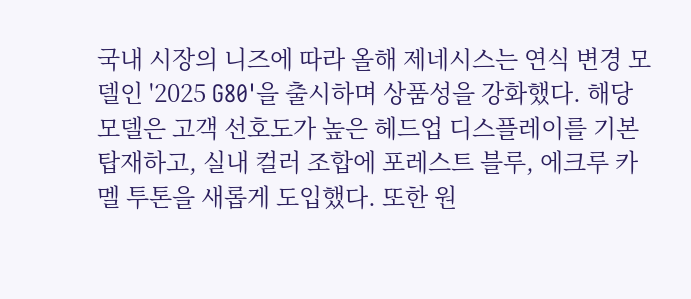국내 시장의 니즈에 따라 올해 제네시스는 연식 변경 모델인 '2025 G80'을 출시하며 상품성을 강화했다. 해당 모델은 고객 선호도가 높은 헤드업 디스플레이를 기본 탑재하고, 실내 컬러 조합에 포레스트 블루, 에크루 카멜 투톤을 새롭게 도입했다. 또한 원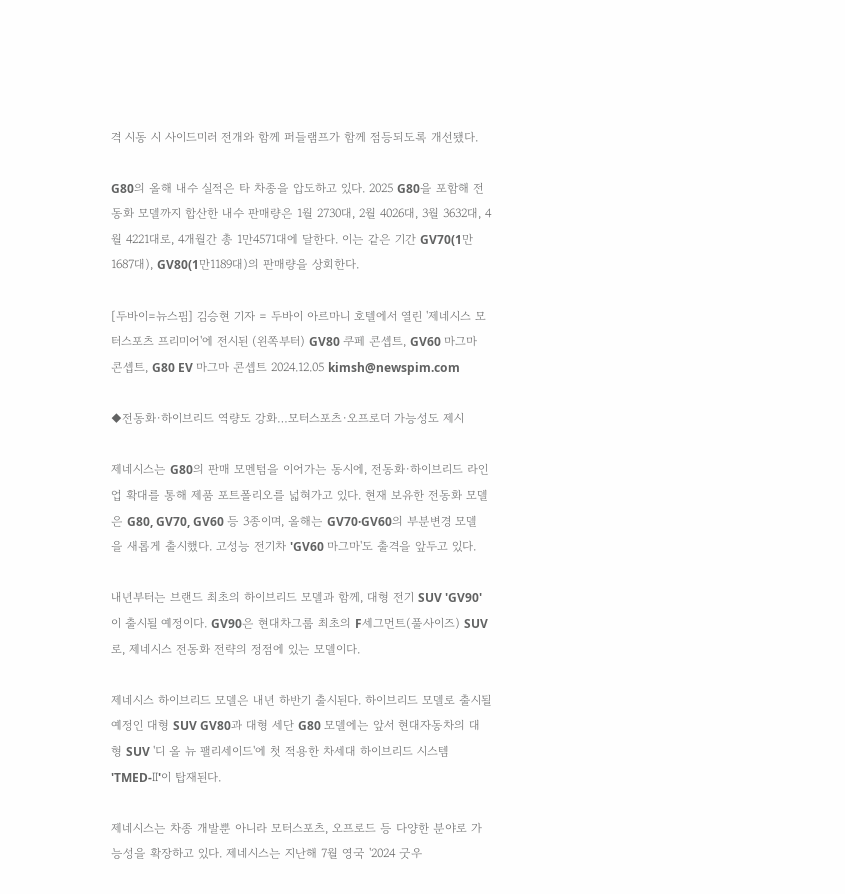격 시동 시 사이드미러 전개와 함께 퍼들램프가 함께 점등되도록 개선됐다.

G80의 올해 내수 실적은 타 차종을 압도하고 있다. 2025 G80을 포함해 전동화 모델까지 합산한 내수 판매량은 1월 2730대, 2월 4026대, 3월 3632대, 4월 4221대로, 4개월간 총 1만4571대에 달한다. 이는 같은 기간 GV70(1만1687대), GV80(1만1189대)의 판매량을 상회한다.

[두바이=뉴스핌] 김승현 기자 = 두바이 아르마니 호텔에서 열린 '제네시스 모터스포츠 프리미어'에 전시된 (왼쪽부터) GV80 쿠페 콘셉트, GV60 마그마 콘셉트, G80 EV 마그마 콘셉트 2024.12.05 kimsh@newspim.com

◆전동화·하이브리드 역량도 강화…모터스포츠·오프로더 가능성도 제시

제네시스는 G80의 판매 모멘텀을 이어가는 동시에, 전동화·하이브리드 라인업 확대를 통해 제품 포트폴리오를 넓혀가고 있다. 현재 보유한 전동화 모델은 G80, GV70, GV60 등 3종이며, 올해는 GV70·GV60의 부분변경 모델을 새롭게 출시했다. 고성능 전기차 'GV60 마그마'도 출격을 앞두고 있다.

내년부터는 브랜드 최초의 하이브리드 모델과 함께, 대형 전기 SUV 'GV90'이 출시될 예정이다. GV90은 현대차그룹 최초의 F세그먼트(풀사이즈) SUV로, 제네시스 전동화 전략의 정점에 있는 모델이다.

제네시스 하이브리드 모델은 내년 하반기 출시된다. 하이브리드 모델로 출시될 예정인 대형 SUV GV80과 대형 세단 G80 모델에는 앞서 현대자동차의 대형 SUV '디 올 뉴 팰리세이드'에 첫 적용한 차세대 하이브리드 시스템 'TMED-Ⅱ'이 탑재된다.

제네시스는 차종 개발뿐 아니라 모터스포츠, 오프로드 등 다양한 분야로 가능성을 확장하고 있다. 제네시스는 지난해 7월 영국 '2024 굿우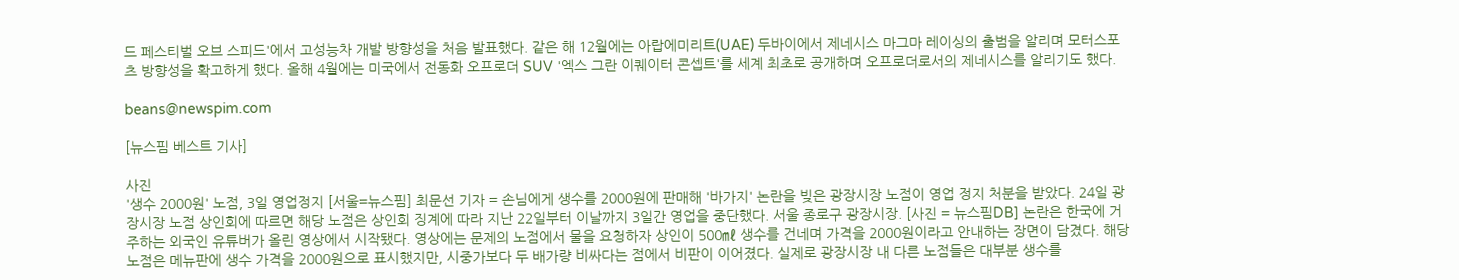드 페스티벌 오브 스피드'에서 고성능차 개발 방향성을 처음 발표했다. 같은 해 12월에는 아랍에미리트(UAE) 두바이에서 제네시스 마그마 레이싱의 출범을 알리며 모터스포츠 방향성을 확고하게 했다. 올해 4월에는 미국에서 전동화 오프로더 SUV '엑스 그란 이퀘이터 콘셉트'를 세계 최초로 공개하며 오프로더로서의 제네시스를 알리기도 했다.

beans@newspim.com

[뉴스핌 베스트 기사]

사진
'생수 2000원' 노점, 3일 영업정지 [서울=뉴스핌] 최문선 기자 = 손님에게 생수를 2000원에 판매해 '바가지' 논란을 빚은 광장시장 노점이 영업 정지 처분을 받았다. 24일 광장시장 노점 상인회에 따르면 해당 노점은 상인회 징계에 따라 지난 22일부터 이날까지 3일간 영업을 중단했다. 서울 종로구 광장시장. [사진 = 뉴스핌DB] 논란은 한국에 거주하는 외국인 유튜버가 올린 영상에서 시작됐다. 영상에는 문제의 노점에서 물을 요청하자 상인이 500㎖ 생수를 건네며 가격을 2000원이라고 안내하는 장면이 담겼다. 해당 노점은 메뉴판에 생수 가격을 2000원으로 표시했지만, 시중가보다 두 배가량 비싸다는 점에서 비판이 이어졌다. 실제로 광장시장 내 다른 노점들은 대부분 생수를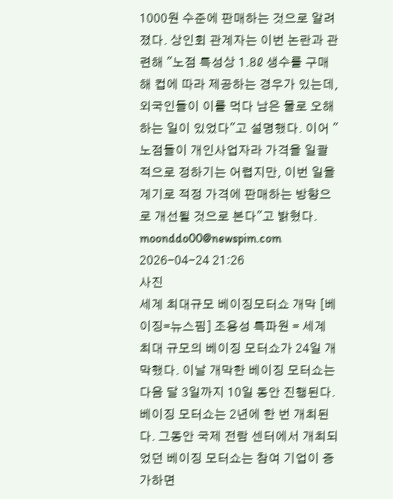1000원 수준에 판매하는 것으로 알려졌다. 상인회 관계자는 이번 논란과 관련해 "노점 특성상 1.8ℓ 생수를 구매해 컵에 따라 제공하는 경우가 있는데, 외국인들이 이를 먹다 남은 물로 오해하는 일이 있었다"고 설명했다. 이어 "노점들이 개인사업자라 가격을 일괄적으로 정하기는 어렵지만, 이번 일을 계기로 적정 가격에 판매하는 방향으로 개선될 것으로 본다"고 밝혔다. moonddo00@newspim.com 2026-04-24 21:26
사진
세계 최대규모 베이징모터쇼 개막 [베이징=뉴스핌] 조용성 특파원 = 세계 최대 규모의 베이징 모터쇼가 24일 개막했다. 이날 개막한 베이징 모터쇼는 다음 달 3일까지 10일 동안 진행된다. 베이징 모터쇼는 2년에 한 번 개최된다. 그동안 국제 전람 센터에서 개최되었던 베이징 모터쇼는 참여 기업이 증가하면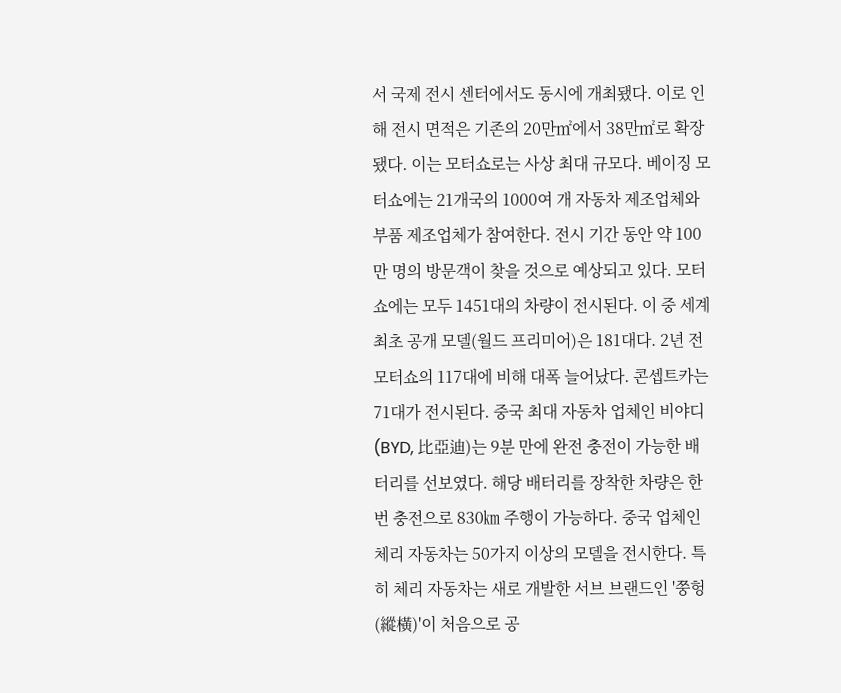서 국제 전시 센터에서도 동시에 개최됐다. 이로 인해 전시 면적은 기존의 20만㎡에서 38만㎡로 확장됐다. 이는 모터쇼로는 사상 최대 규모다. 베이징 모터쇼에는 21개국의 1000여 개 자동차 제조업체와 부품 제조업체가 참여한다. 전시 기간 동안 약 100만 명의 방문객이 찾을 것으로 예상되고 있다. 모터쇼에는 모두 1451대의 차량이 전시된다. 이 중 세계 최초 공개 모델(월드 프리미어)은 181대다. 2년 전 모터쇼의 117대에 비해 대폭 늘어났다. 콘셉트카는 71대가 전시된다. 중국 최대 자동차 업체인 비야디(BYD, 比亞迪)는 9분 만에 완전 충전이 가능한 배터리를 선보였다. 해당 배터리를 장착한 차량은 한 번 충전으로 830㎞ 주행이 가능하다. 중국 업체인 체리 자동차는 50가지 이상의 모델을 전시한다. 특히 체리 자동차는 새로 개발한 서브 브랜드인 '쭝헝(縱橫)'이 처음으로 공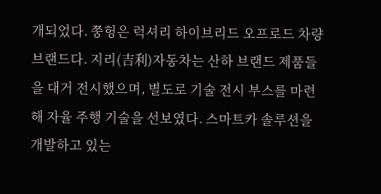개되었다. 쭝헝은 럭셔리 하이브리드 오프로드 차량 브랜드다. 지리(吉利)자동차는 산하 브랜드 제품들을 대거 전시했으며, 별도로 기술 전시 부스를 마련해 자율 주행 기술을 선보였다. 스마트카 솔루션을 개발하고 있는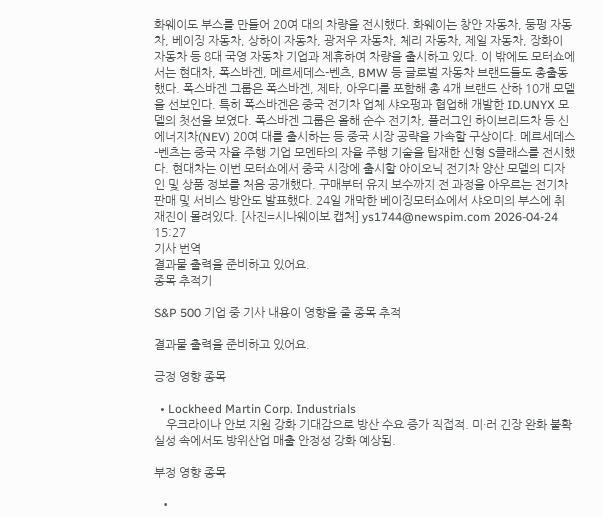화웨이도 부스를 만들어 20여 대의 차량을 전시했다. 화웨이는 창안 자동차, 둥펑 자동차, 베이징 자동차, 상하이 자동차, 광저우 자동차, 체리 자동차, 제일 자동차, 장화이 자동차 등 8대 국영 자동차 기업과 제휴하여 차량을 출시하고 있다. 이 밖에도 모터쇼에서는 현대차, 폭스바겐, 메르세데스-벤츠, BMW 등 글로벌 자동차 브랜드들도 총출동했다. 폭스바겐 그룹은 폭스바겐, 제타, 아우디를 포함해 총 4개 브랜드 산하 10개 모델을 선보인다. 특히 폭스바겐은 중국 전기차 업체 샤오펑과 협업해 개발한 ID.UNYX 모델의 첫선을 보였다. 폭스바겐 그룹은 올해 순수 전기차, 플러그인 하이브리드차 등 신에너지차(NEV) 20여 대를 출시하는 등 중국 시장 공략을 가속할 구상이다. 메르세데스-벤츠는 중국 자율 주행 기업 모멘타의 자율 주행 기술을 탑재한 신형 S클래스를 전시했다. 현대차는 이번 모터쇼에서 중국 시장에 출시할 아이오닉 전기차 양산 모델의 디자인 및 상품 정보를 처음 공개했다. 구매부터 유지 보수까지 전 과정을 아우르는 전기차 판매 및 서비스 방안도 발표했다. 24일 개막한 베이징모터쇼에서 샤오미의 부스에 취재진이 몰려있다. [사진=시나웨이보 캡처] ys1744@newspim.com 2026-04-24 15:27
기사 번역
결과물 출력을 준비하고 있어요.
종목 추적기

S&P 500 기업 중 기사 내용이 영향을 줄 종목 추적

결과물 출력을 준비하고 있어요.

긍정 영향 종목

  • Lockheed Martin Corp. Industrials
    우크라이나 안보 지원 강화 기대감으로 방산 수요 증가 직접적. 미·러 긴장 완화 불확실성 속에서도 방위산업 매출 안정성 강화 예상됨.

부정 영향 종목

  •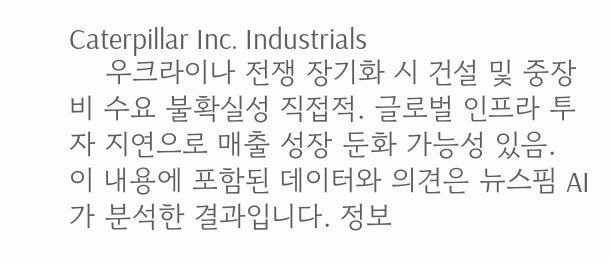Caterpillar Inc. Industrials
    우크라이나 전쟁 장기화 시 건설 및 중장비 수요 불확실성 직접적. 글로벌 인프라 투자 지연으로 매출 성장 둔화 가능성 있음.
이 내용에 포함된 데이터와 의견은 뉴스핌 AI가 분석한 결과입니다. 정보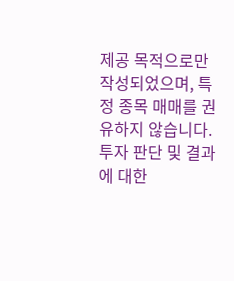제공 목적으로만 작성되었으며, 특정 종목 매매를 권유하지 않습니다. 투자 판단 및 결과에 대한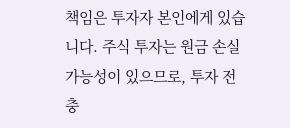책임은 투자자 본인에게 있습니다. 주식 투자는 원금 손실 가능성이 있으므로, 투자 전 충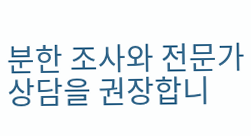분한 조사와 전문가 상담을 권장합니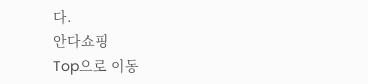다.
안다쇼핑
Top으로 이동